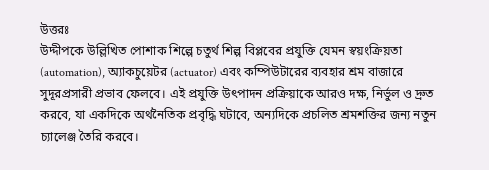উত্তরঃ
উদ্দীপকে উল্লিখিত পোশাক শিল্পে চতুর্থ শিল্প বিপ্লবের প্রযুক্তি যেমন স্বয়ংক্রিয়তা (automation), অ্যাকচুয়েটর (actuator) এবং কম্পিউটারের ব্যবহার শ্রম বাজারে সুদূরপ্রসারী প্রভাব ফেলবে। এই প্রযুক্তি উৎপাদন প্রক্রিয়াকে আরও দক্ষ, নির্ভুল ও দ্রুত করবে, যা একদিকে অর্থনৈতিক প্রবৃদ্ধি ঘটাবে, অন্যদিকে প্রচলিত শ্রমশক্তির জন্য নতুন চ্যালেঞ্জ তৈরি করবে।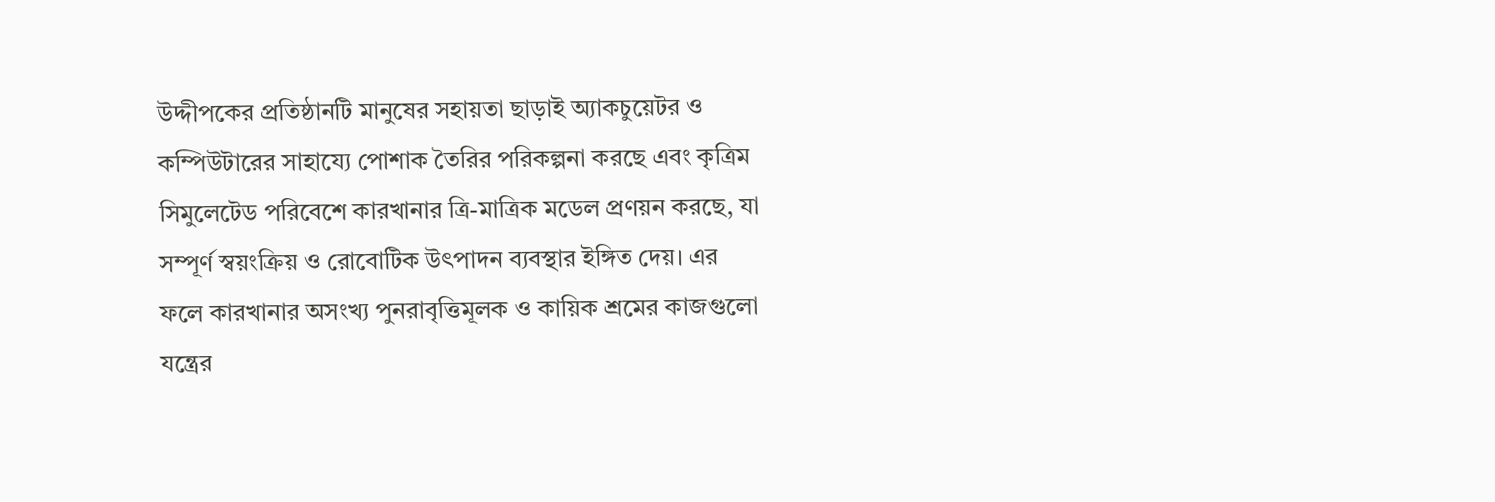উদ্দীপকের প্রতিষ্ঠানটি মানুষের সহায়তা ছাড়াই অ্যাকচুয়েটর ও কম্পিউটারের সাহায্যে পোশাক তৈরির পরিকল্পনা করছে এবং কৃত্রিম সিমুলেটেড পরিবেশে কারখানার ত্রি-মাত্রিক মডেল প্রণয়ন করছে, যা সম্পূর্ণ স্বয়ংক্রিয় ও রোবোটিক উৎপাদন ব্যবস্থার ইঙ্গিত দেয়। এর ফলে কারখানার অসংখ্য পুনরাবৃত্তিমূলক ও কায়িক শ্রমের কাজগুলো যন্ত্রের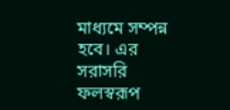মাধ্যমে সম্পন্ন হবে। এর সরাসরি ফলস্বরূপ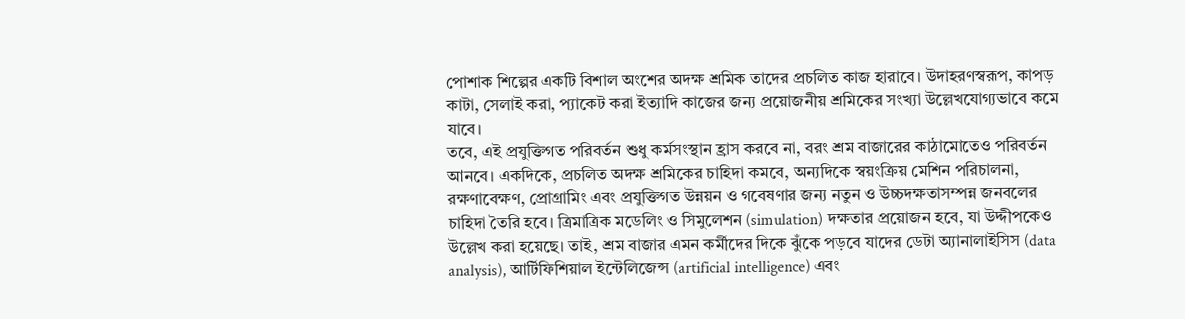পোশাক শিল্পের একটি বিশাল অংশের অদক্ষ শ্রমিক তাদের প্রচলিত কাজ হারাবে। উদাহরণস্বরূপ, কাপড় কাটা, সেলাই করা, প্যাকেট করা ইত্যাদি কাজের জন্য প্রয়োজনীয় শ্রমিকের সংখ্যা উল্লেখযোগ্যভাবে কমে যাবে।
তবে, এই প্রযুক্তিগত পরিবর্তন শুধু কর্মসংস্থান হ্রাস করবে না, বরং শ্রম বাজারের কাঠামোতেও পরিবর্তন আনবে। একদিকে, প্রচলিত অদক্ষ শ্রমিকের চাহিদা কমবে, অন্যদিকে স্বয়ংক্রিয় মেশিন পরিচালনা, রক্ষণাবেক্ষণ, প্রোগ্রামিং এবং প্রযুক্তিগত উন্নয়ন ও গবেষণার জন্য নতুন ও উচ্চদক্ষতাসম্পন্ন জনবলের চাহিদা তৈরি হবে। ত্রিমাত্রিক মডেলিং ও সিমুলেশন (simulation) দক্ষতার প্রয়োজন হবে, যা উদ্দীপকেও উল্লেখ করা হয়েছে। তাই, শ্রম বাজার এমন কর্মীদের দিকে ঝুঁকে পড়বে যাদের ডেটা অ্যানালাইসিস (data analysis), আর্টিফিশিয়াল ইন্টেলিজেন্স (artificial intelligence) এবং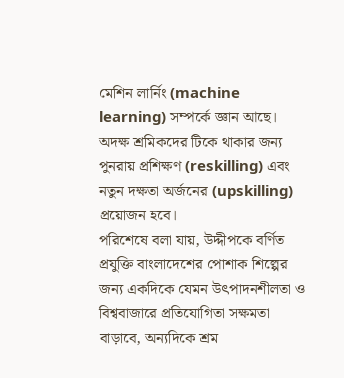মেশিন লার্নিং (machine learning) সম্পর্কে জ্ঞান আছে। অদক্ষ শ্রমিকদের টিকে থাকার জন্য পুনরায় প্রশিক্ষণ (reskilling) এবং নতুন দক্ষতা অর্জনের (upskilling) প্রয়োজন হবে।
পরিশেষে বলা যায়, উদ্দীপকে বর্ণিত প্রযুক্তি বাংলাদেশের পোশাক শিল্পের জন্য একদিকে যেমন উৎপাদনশীলতা ও বিশ্ববাজারে প্রতিযোগিতা সক্ষমতা বাড়াবে, অন্যদিকে শ্রম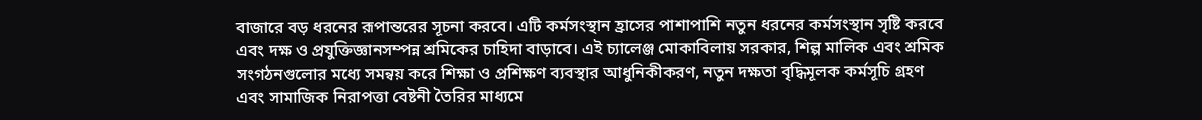বাজারে বড় ধরনের রূপান্তরের সূচনা করবে। এটি কর্মসংস্থান হ্রাসের পাশাপাশি নতুন ধরনের কর্মসংস্থান সৃষ্টি করবে এবং দক্ষ ও প্রযুক্তিজ্ঞানসম্পন্ন শ্রমিকের চাহিদা বাড়াবে। এই চ্যালেঞ্জ মোকাবিলায় সরকার, শিল্প মালিক এবং শ্রমিক সংগঠনগুলোর মধ্যে সমন্বয় করে শিক্ষা ও প্রশিক্ষণ ব্যবস্থার আধুনিকীকরণ, নতুন দক্ষতা বৃদ্ধিমূলক কর্মসূচি গ্রহণ এবং সামাজিক নিরাপত্তা বেষ্টনী তৈরির মাধ্যমে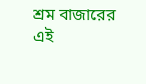শ্রম বাজারের এই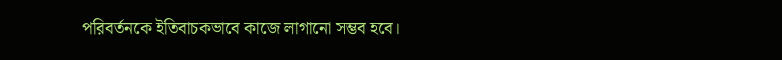পরিবর্তনকে ইতিবাচকভাবে কাজে লাগানো সম্ভব হবে।